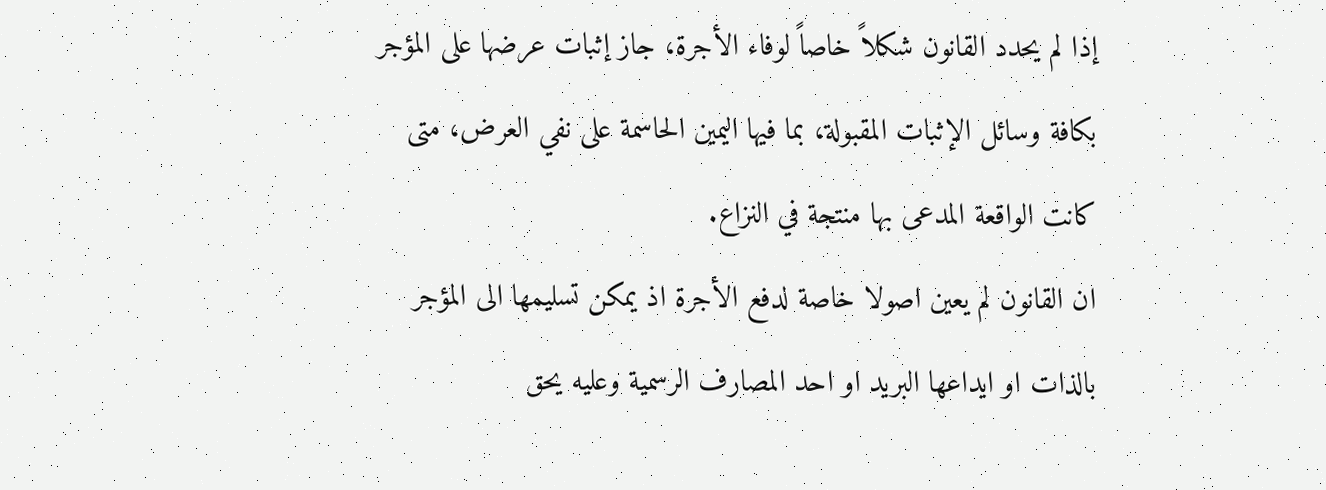إذا لم يحدد القانون شكلاً خاصاً لوفاء الأجرة، جاز إثبات عرضها على المؤجر بكافة وسائل الإثبات المقبولة، بما فيها اليمين الحاسمة على نفي العرض، متى كانت الواقعة المدعى بها منتجة في النزاع.
ان القانون لم يعين اصولا خاصة لدفع الأجرة اذ يمكن تسليمها الى المؤجر بالذات او ايداعها البريد او احد المصارف الرسمية وعليه يحق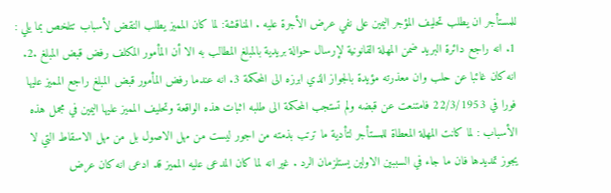للمستأجر ان يطلب تحليف المؤجر اليمين على نفي عرض الأجرة عليه . المناقشة: لما كان المميز يطلب النقض لأسباب تتلخص بما يلي : 1. انه راجع دائرة البريد ضمن المهلة القانونية لإرسال حوالة بريدية بالمبلغ المطالب به الا أن المأمور المكلف رفض قبض المبلغ .2. انه كان غائبا عن حلب وان معذرته مؤيدة بالجواز الذي ابرزه الى المحكمة 3. انه عندما رفض المأمور قبض المبلغ راجع المميز عليها فورا في 22/3/1953 فامتنعت عن قبضه ولم تستجب المحكمة الى طلبه اثبات هذه الواقعة وتحليف المميز عليها اليمين في مجمل هذه الأسباب : لما كانت المهلة المعطاة للمستأجر لتأدية ما ترتب بذمته من اجور ليست من مهل الاصول بل من مهل الاسقاط التي لا يجوز تمديدها فان ما جاء في السببين الاولين يستلزمان الرد . غير انه لما كان المدعى عليه المميز قد ادعى انه كان عرض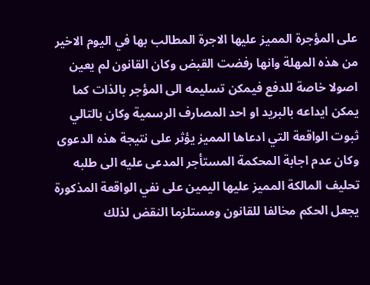على المؤجرة المميز عليها الاجرة المطالب بها في اليوم الاخير من هذه المهلة وانها رفضت القبض وكان القانون لم يعين اصولا خاصة للدفع فيمكن تسليمه الى المؤجر بالذات كما يمكن ايداعه بالبريد او احد المصارف الرسمية وكان بالتالي ثبوت الواقعة التي ادعاها المميز يؤثر على نتيجة هذه الدعوى وكان عدم اجابة المحكمة المستأجر المدعى عليه الى طلبه تحليف المالكة المميز عليها اليمين على نفي الواقعة المذكورة يجعل الحكم مخالفا للقانون ومستلزما النقض لذلك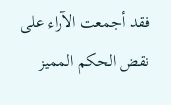فقد أجمعت الآراء على نقض الحكم المميز